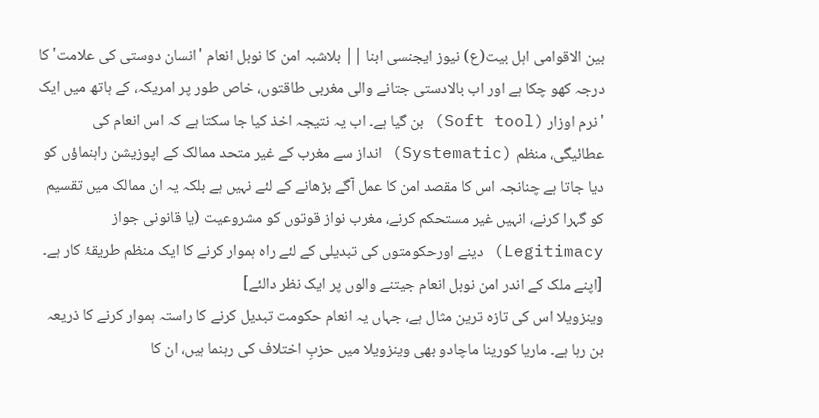بین الاقوامی اہل بیت(ع) نیوز ایجنسی ابنا || بلاشبہ امن کا نوبل انعام 'انسان دوستی کی علامت' کا درجہ کھو چکا ہے اور اب بالادستی جتانے والی مغربی طاقتوں، خاص طور پر امریکہ، کے ہاتھ میں ایک 'نرم اوزار (Soft tool) بن گیا ہے۔ اب یہ نتیجہ اخذ کیا جا سکتا ہے کہ اس انعام کی عطائیگی، منظم (Systematic) انداز سے مغرب کے غیر متحد ممالک کے اپوزیشن راہنماؤں کو دیا جاتا ہے چنانجہ اس کا مقصد امن کا عمل آگے بڑھانے کے لئے نہیں ہے بلکہ یہ ان ممالک میں تقسیم کو گہرا کرنے، انہیں غیر مستحکم کرنے، مغرب نواز قوتوں کو مشروعیت (یا قانونی جواز Legitimacy) دینے اورحکومتوں کی تبدیلی کے لئے راہ ہموار کرنے کا ایک منظم طریقۂ کار ہے۔ [اپنے ملک کے اندر امن نوبل انعام جیتنے والوں پر ایک نظر دالئے]
وینزویلا اس کی تازہ ترین مثال ہے، جہاں یہ انعام حکومت تبدیل کرنے کا راستہ ہموار کرنے کا ذریعہ بن رہا ہے۔ ماریا کورینا ماچادو بھی وینزویلا میں حزبِ اختلاف کی رہنما ہیں، ان کا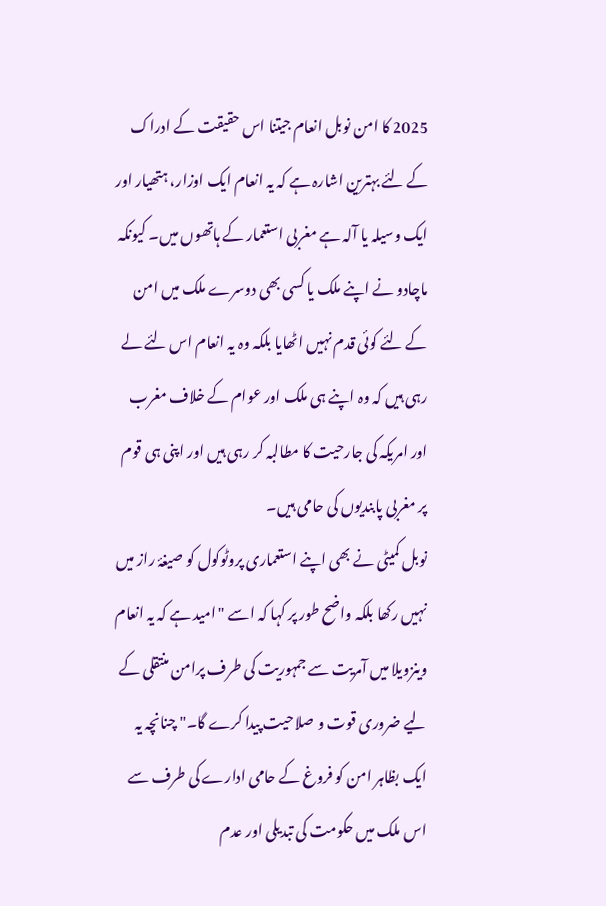2025 کا امن نوبل انعام جیتنا اس حقیقت کے ادراک کے لئے بہترین اشارہ ہے کہ یہ انعام ایک اوزار، ہتھیار اور ایک وسیلہ یا آلہ ہے مغربی استعمار کے ہاتھوں میں۔ کیونکہ ماچادو نے اپنے ملک یا کسی بھی دوسرے ملک میں امن کے لئے کوئی قدم نہیں اٹھایا بلکہ وہ یہ انعام اس لئے لے رہی ہیں کہ وہ اپنے ہی ملک اور عوام کے خلاف مغرب اور امریکہ کی جارحیت کا مطالبہ کر رہی ہیں اور اپنی ہی قوم پر مغربی پابندیوں کی حامی ہیں۔
نوبل کمیٹی نے بھی اپنے استعماری پروٹوکول کو صیغۂ راز میں نہیں رکھا بلکہ واضح طور پر کہا کہ اسے "امید ہے کہ یہ انعام وینزویلا میں آمریت سے جمہوریت کی طرف پرامن منتقلی کے لیے ضروری قوت و صلاحیت پیدا کرے گا۔" چنانچہ یہ ایک بظاہر امن کو فروغ کے حامی ادارے کی طرف سے اس ملک میں حکومت کی تبدیلی اور عدم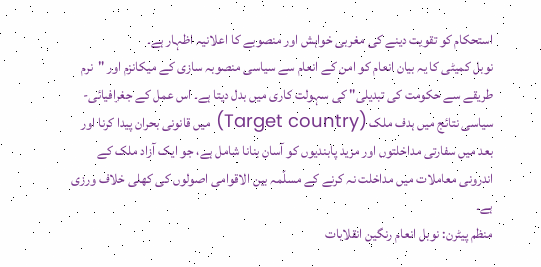استحکام کو تقویت دینے کی مغربی خواہش اور منصوبے کا اعلانیہ اظہار ہے۔
نوبل کمیٹی کا یہ بیان انعام کو امن کے انعام سے سیاسی منصوبہ سازی کے میکانزم اور "نرم طریقے سے حکومت کی تبدیلی" کی سہولت کاری میں بدل دیتا ہے۔ اس عمل کے جغرافیائی-سیاسی نتائج میں ہدف ملک (Target country) میں قانونی بحران پیدا کرنا اور بعد میں سفارتی مداخلتوں اور مزید پابندیوں کو آسان بنانا شامل ہے، جو ایک آزاد ملک کے اندرونی معاملات میں مداخلت نہ کرنے کے مسلّمہ بین الاقوامی اصولوں کی کھلی خلاف ورزی ہے۔
منظم پیٹرن: نوبل انعام رنگین انقلابات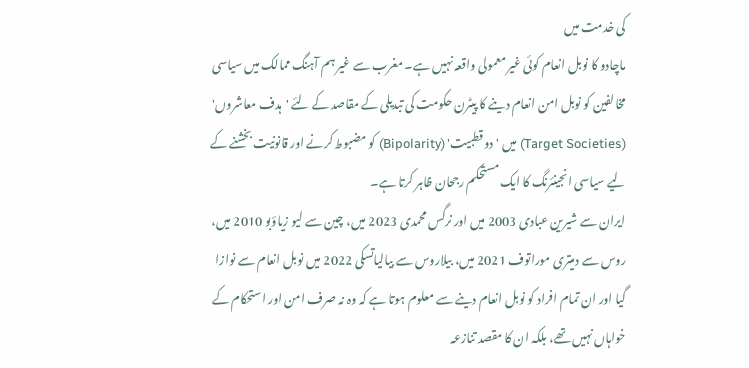کی خدمت میں
ماچادو کا نوبل انعام کوئی غیر معمولی واقعہ نہیں ہے۔ مغرب سے غیر ہم آہنگ ممالک میں سیاسی مخالفین کو نوبل امن انعام دینے کا پیٹرن حکومت کی تبدیلی کے مقاصد کے لئے 'ہدف معاشروں' (Target Societies) میں 'دو قطبیت' (Bipolarity) کو مضبوط کرنے اور قانونیت بخشنے کے لیے سیاسی انجینئرنگ کا ایک مستحکم رجحان ظاہر کرتا ہے۔
ایران سے شیرین عبادی 2003 میں اور نرگس محمدی 2023 میں، چین سے لیو زیاؤبو 2010 میں، روس سے دمیتری موراتوف 2021 میں، بیلاروس سے بیالیاتسکی 2022 میں نوبل انعام سے نوازا گیا اور ان تمام افراد کو نوبل انعام دینے سے معلوم ہوتا ہے کہ وہ نہ صرف امن اور استحکام کے خواہاں نہیں تھے، بلکہ ان کا مقصد تنازعہ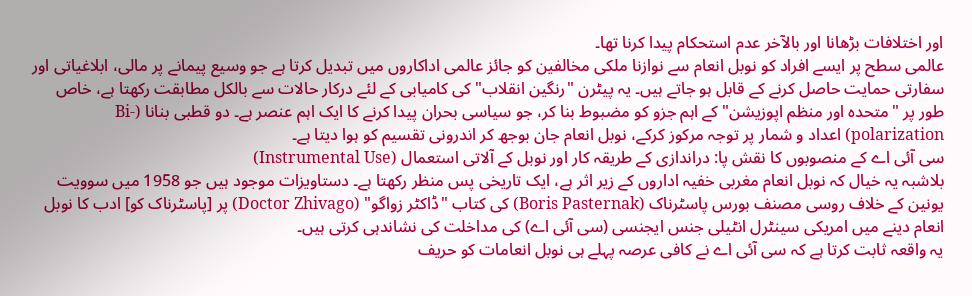اور اختلافات بڑھانا اور بالآخر عدم استحکام پیدا کرنا تھا۔
عالمی سطح پر ایسے افراد کو نوبل انعام سے نوازنا ملکی مخالفین کو جائز عالمی اداکاروں میں تبدیل کرتا ہے جو وسیع پیمانے پر مالی، ابلاغیاتی اور سفارتی حمایت حاصل کرنے کے قابل ہو جاتے ہیں۔ یہ پیٹرن "رنگین انقلاب" کی کامیابی کے لئے درکار حالات سے بالکل مطابقت رکھتا ہے، خاص طور پر "متحدہ اور منظم اپوزیشن" کے اہم جزو کو مضبوط بنا کر، جو سیاسی بحران پیدا کرنے کا ایک اہم عنصر ہے۔ دو قطبی بنانا (Bi-polarization) اعداد و شمار پر توجہ مرکوز کرکے، نوبل انعام جان بوجھ کر اندرونی تقسیم کو ہوا دیتا ہے۔
سی آئی اے کے منصوبوں کا نقش پا: دراندازی کے طریقہ کار اور نوبل کے آلاتی استعمال (Instrumental Use)
بلاشبہ یہ خیال کہ نوبل انعام مغربی خفیہ اداروں کے زیر اثر ہے، ایک تاریخی پس منظر رکھتا ہے۔ دستاویزات موجود ہیں جو 1958 میں سوویت یونین کے خلاف روسی مصنف بورس پاسٹرناک (Boris Pasternak) کی کتاب "ڈاکٹر زواگو" (Doctor Zhivago) پر [پاسٹرناک کو] ادب کا نوبل انعام دینے میں امریکی سینٹرل انٹیلی جنس ایجنسی (سی آئی اے) کی مداخلت کی نشاندہی کرتی ہیں۔
یہ واقعہ ثابت کرتا ہے کہ سی آئی اے نے کافی عرصہ پہلے ہی نوبل انعامات کو حریف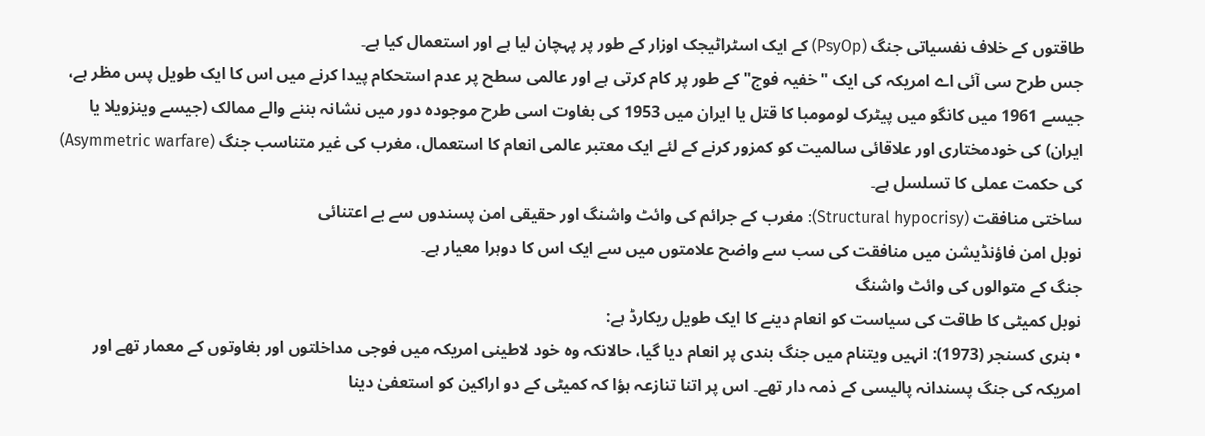طاقتوں کے خلاف نفسیاتی جنگ (PsyOp) کے ایک اسٹراٹیجک اوزار کے طور پر پہچان لیا ہے اور استعمال کیا ہے۔
جس طرح سی آئی اے امریکہ کی ایک "خفیہ فوج" کے طور پر کام کرتی ہے اور عالمی سطح پر عدم استحکام پیدا کرنے میں اس کا ایک طویل پس مظر ہے، جیسے 1961 میں کانگو میں پیٹرک لومومبا کا قتل یا ایران میں 1953 کی بغاوت اسی طرح موجودہ دور میں نشانہ بننے والے ممالک (جیسے وینزویلا یا ایران) کی خودمختاری اور علاقائی سالمیت کو کمزور کرنے کے لئے ایک معتبر عالمی انعام کا استعمال، مغرب کی غیر متناسب جنگ (Asymmetric warfare) کی حکمت عملی کا تسلسل ہے۔
ساختی منافقت (Structural hypocrisy): مغرب کے جرائم کی وائٹ واشنگ اور حقیقی امن پسندوں سے بے اعتنائی
نوبل امن فاؤنڈیشن میں منافقت کی سب سے واضح علامتوں میں سے ایک اس کا دوہرا معیار ہے۔
جنگ کے متوالوں کی وائٹ واشنگ
نوبل کمیٹی کا طاقت کی سیاست کو انعام دینے کا ایک طویل ریکارڈ ہے:
• ہنری کسنجر (1973): انہیں ویتنام میں جنگ بندی پر انعام دیا گیا، حالانکہ وہ خود لاطینی امریکہ میں فوجی مداخلتوں اور بغاوتوں کے معمار تھے اور امریکہ کی جنگ پسندانہ پالیسی کے ذمہ دار تھے۔ اس پر اتنا تنازعہ ہؤا کہ کمیٹی کے دو اراکین کو استعفیٰ دینا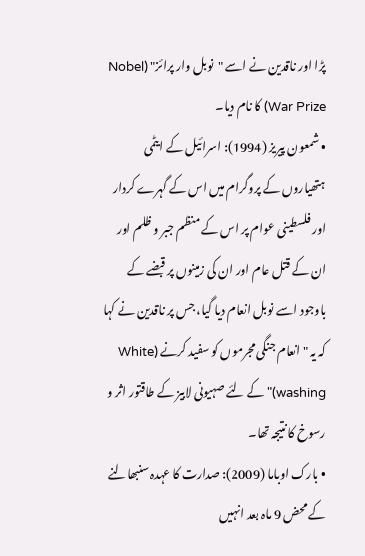پڑا اور ناقدین نے اسے "نوبل وار پرائز" (Nobel War Prize) کا نام دیا۔
• شمعون پیریز (1994): اسرائیل کے ایٹمی ہتھیاروں کے پروگرام میں اس کے گہرے کردار اور فلسطینی عوام پر اس کے منظم جبر و ظلم اور ان کے قتل عام اور ان کی زمینوں پر قبضے کے باوجود اسے نوبل انعام دیا گیا، جس پر ناقدین نے کہا کہ یہ "انعام جنگی مجرموں کو سفید کرنے (White washing)" کے لئے صہیونی لابیز کے طاقتور اثر و رسوخ کا نتیجہ تھا۔
• بارک اوباما (2009): صدارت کا عہدہ سنبھالنے کے محض 9 ماہ بعد انہیں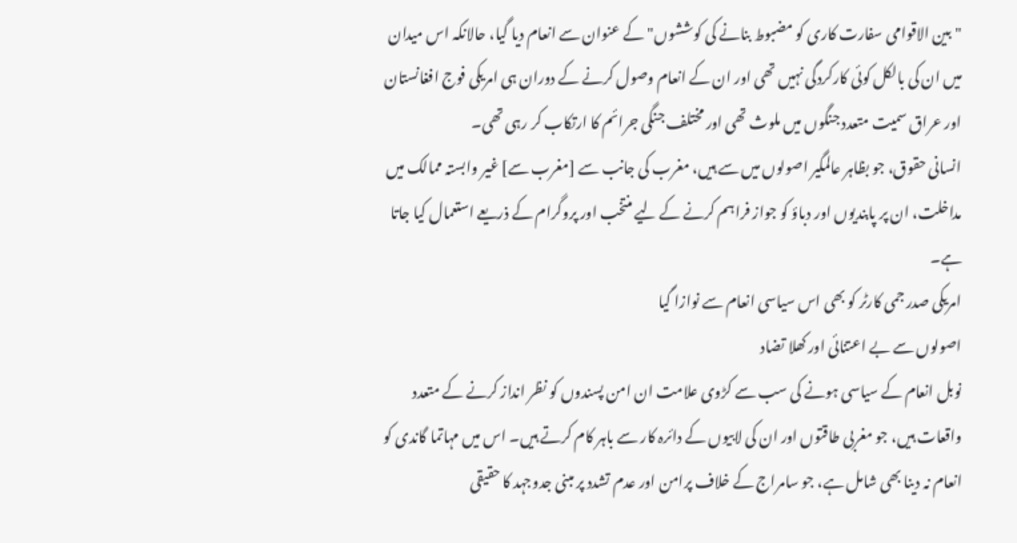"بین الاقوامی سفارت کاری کو مضبوط بنانے کی کوششوں" کے عنوان سے انعام دیا گیا، حالانکہ اس میدان میں ان کی بالکل کوئی کارکردگی نہیں تھی اور ان کے انعام وصول کرنے کے دوران ہی امریکی فوج افغانستان اور عراق سمیت متعدد جنگوں میں ملوث تھی اور مختلف جنگی جرائم کا ارتکاب کر رہی تھی۔
انسانی حقوق، جو بظاہر عالمگیر اصولوں میں سے ہیں، مغرب کی جانب سے [مغرب سے] غیر وابستہ ممالک میں مداخلت، ان پر پابندیوں اور دباؤ کو جواز فراہم کرنے کے لیے منتخب اور پروگرام کے ذریعے استعمال کیا جاتا ہے۔
امریکی صدر جمی کارٹر کو بھی اس سیاسی انعام سے نوازا گیا
اصولوں سے بے اعتنائی اور کھلا تضاد
نوبل انعام کے سیاسی ہونے کی سب سے کڑوی علامت ان امن پسندوں کو نظر انداز کرنے کے متعدد واقعات ہیں، جو مغربی طاقتوں اور ان کی لابیوں کے دائرہ کار سے باہر کام کرتے ہیں۔ اس میں مہاتما گاندی کو انعام نہ دینا بھی شامل ہے، جو سامراج کے خلاف پرامن اور عدم تشدد پر مبنی جدوجہد کا حقیقی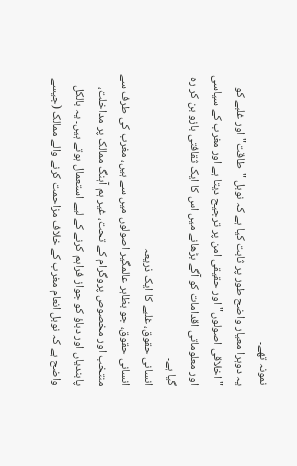نمونہ تھے۔
یہ دوہرا معیار واضح طور پر ثابت کیا ہے کہ نوبل "طاقت" اور غلبے کو "اخلاقی اصولوں" اور حقیقی امن پر ترجیح دیتا ہے اور مغرب کے سیاسی اور معلوماتی اقدامات کو آگے بڑھانے میں اس کا ایک ثقافتی بازو بن کر رہ گیا ہے۔
انسانی حقوق، غلبے کا ایک ذریعہ
انسانی حقوق، جو بظاہر عالمگیر اصولوں میں سے ہیں، مغرب کی طرف سے منتخب اور مخصوص پروگرام کے تحت، غیر ہم آہنگ ممالک پر مداخلت، پابندیاں اور دباؤ کو جواز فراہم کرنے کے لیے استعمال ہوتے ہیں۔ یہ بالکل واضح ہے کہ نوبل انعام مغرب کے خلاف مزاحمت کرنے والے ممالک (جیسے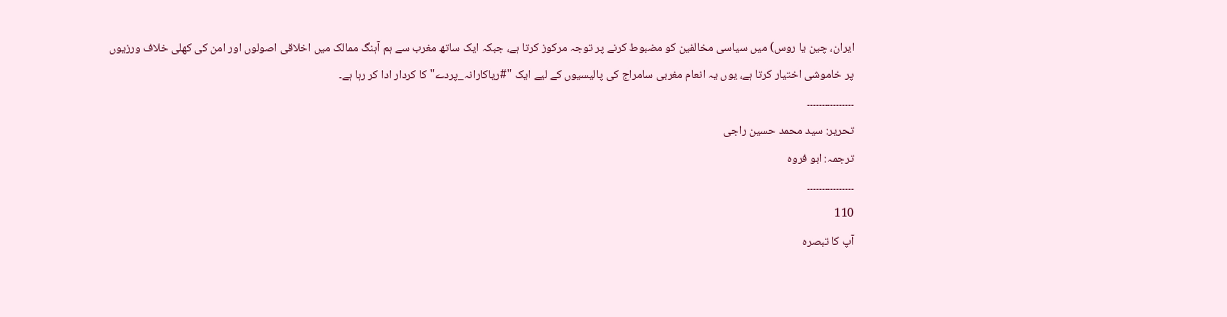ایران، چین یا روس) میں سیاسی مخالفین کو مضبوط کرنے پر توجہ مرکوز کرتا ہے، جبکہ ایک ساتھ مغرب سے ہم آہنگ ممالک میں اخلاقی اصولوں اور امن کی کھلی خلاف ورزیوں پر خاموشی اختیار کرتا ہے، یوں یہ انعام مغربی سامراج کی پالیسیوں کے لیے ایک "#ریاکارانہ_پردے" کا کردار ادا کر رہا ہے۔
۔۔۔۔۔۔۔۔۔۔۔۔۔۔۔۔
تحریر: سید محمد حسین راجی
ترجمہ: ابو فروہ
۔۔۔۔۔۔۔۔۔۔۔۔۔۔۔۔
110
آپ کا تبصرہ